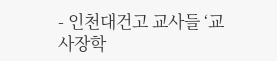- 인천대건고 교사들 ‘교사장학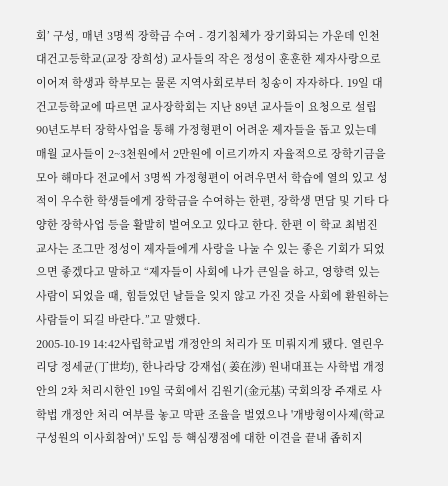회’ 구성, 매년 3명씩 장학금 수여 - 경기침체가 장기화되는 가운데 인천대건고등학교(교장 장희성) 교사들의 작은 정성이 훈훈한 제자사랑으로 이어져 학생과 학부모는 물론 지역사회로부터 칭송이 자자하다. 19일 대건고등학교에 따르면 교사장학회는 지난 89년 교사들이 요청으로 설립 90년도부터 장학사업을 통해 가정형편이 어려운 제자들을 돕고 있는데 매월 교사들이 2~3천원에서 2만원에 이르기까지 자율적으로 장학기금을 모아 해마다 전교에서 3명씩 가정형편이 어려우면서 학습에 열의 있고 성적이 우수한 학생들에게 장학금을 수여하는 한편, 장학생 면담 및 기타 다양한 장학사업 등을 활발히 벌여오고 있다고 한다. 한편 이 학교 최범진 교사는 조그만 정성이 제자들에게 사랑을 나눌 수 있는 좋은 기회가 되었으면 좋겠다고 말하고 “제자들이 사회에 나가 큰일을 하고, 영향력 있는 사람이 되었을 때, 힘들었던 날들을 잊지 않고 가진 것을 사회에 환원하는 사람들이 되길 바란다.”고 말했다.
2005-10-19 14:42사립학교법 개정안의 처리가 또 미뤄지게 됐다. 열린우리당 정세균(丁世均), 한나라당 강재섭( 姜在涉) 원내대표는 사학법 개정안의 2차 처리시한인 19일 국회에서 김원기(金元基) 국회의장 주재로 사학법 개정안 처리 여부를 놓고 막판 조율을 벌였으나 '개방형이사제(학교구성원의 이사회참여)' 도입 등 핵심쟁점에 대한 이견을 끝내 좁히지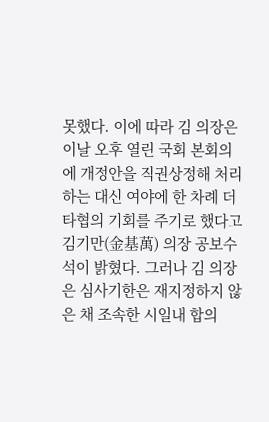못했다. 이에 따라 김 의장은 이날 오후 열린 국회 본회의에 개정안을 직권상정해 처리하는 대신 여야에 한 차례 더 타협의 기회를 주기로 했다고 김기만(金基萬) 의장 공보수석이 밝혔다. 그러나 김 의장은 심사기한은 재지정하지 않은 채 조속한 시일내 합의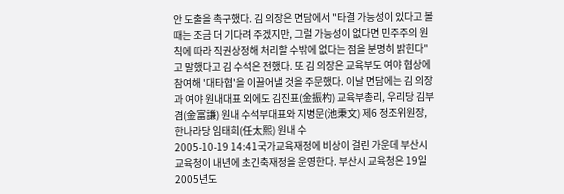안 도출을 촉구했다. 김 의장은 면담에서 "타결 가능성이 있다고 볼 때는 조금 더 기다려 주겠지만, 그럴 가능성이 없다면 민주주의 원칙에 따라 직권상정해 처리할 수밖에 없다는 점을 분명히 밝힌다"고 말했다고 김 수석은 전했다. 또 김 의장은 교육부도 여야 협상에 참여해 '대타협'을 이끌어낼 것을 주문했다. 이날 면담에는 김 의장과 여야 원내대표 외에도 김진표(金振杓) 교육부총리, 우리당 김부겸(金富謙) 원내 수석부대표와 지병문(池秉文) 제6 정조위원장, 한나라당 임태희(任太熙) 원내 수
2005-10-19 14:41국가교육재정에 비상이 걸린 가운데 부산시 교육청이 내년에 초긴축재정을 운영한다. 부산시 교육청은 19일 2005년도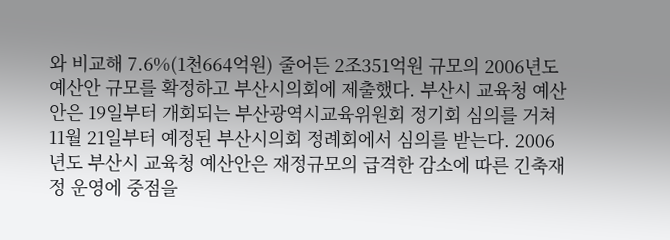와 비교해 7.6%(1천664억원) 줄어든 2조351억원 규모의 2006년도 예산안 규모를 확정하고 부산시의회에 제출했다. 부산시 교육청 예산안은 19일부터 개회되는 부산광역시교육위원회 정기회 심의를 거쳐 11월 21일부터 예정된 부산시의회 정례회에서 심의를 받는다. 2006년도 부산시 교육청 예산안은 재정규모의 급격한 감소에 따른 긴축재정 운영에 중점을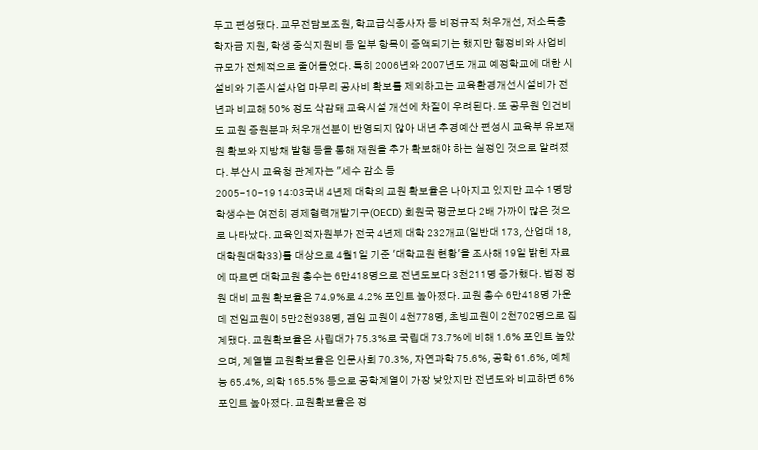두고 편성됐다. 교무전담보조원, 학교급식종사자 등 비정규직 처우개선, 저소득층 학자금 지원, 학생 중식지원비 등 일부 항목이 증액되기는 했지만 행정비와 사업비 규모가 전체적으로 줄어들었다. 특히 2006년와 2007년도 개교 예정학교에 대한 시설비와 기존시설사업 마무리 공사비 확보를 제외하고는 교육환경개선시설비가 전년과 비교해 50% 정도 삭감돼 교육시설 개선에 차질이 우려된다. 또 공무원 인건비도 교원 증원분과 처우개선분이 반영되지 않아 내년 추경예산 편성시 교육부 유보재원 확보와 지방채 발행 등을 통해 재원을 추가 확보해야 하는 실정인 것으로 알려졌다. 부산시 교육청 관계자는 "세수 감소 등
2005-10-19 14:03국내 4년제 대학의 교원 확보율은 나아지고 있지만 교수 1명당 학생수는 여전히 경제협력개발기구(OECD) 회원국 평균보다 2배 가까이 많은 것으로 나타났다. 교육인적자원부가 전국 4년제 대학 232개교(일반대 173, 산업대 18, 대학원대학33)를 대상으로 4월1일 기준 '대학교원 현황'을 조사해 19일 밝힌 자료에 따르면 대학교원 총수는 6만418명으로 전년도보다 3천211명 증가했다. 법정 정원 대비 교원 확보율은 74.9%로 4.2% 포인트 높아졌다. 교원 총수 6만418명 가운데 전임교원이 5만2천938명, 겸임 교원이 4천778명, 초빙교원이 2천702명으로 집계됐다. 교원확보율은 사립대가 75.3%로 국립대 73.7%에 비해 1.6% 포인트 높았으며, 계열별 교원확보율은 인문사회 70.3%, 자연과학 75.6%, 공학 61.6%, 예체능 65.4%, 의학 165.5% 등으로 공학계열이 가장 낮았지만 전년도와 비교하면 6% 포인트 높아졌다. 교원확보율은 정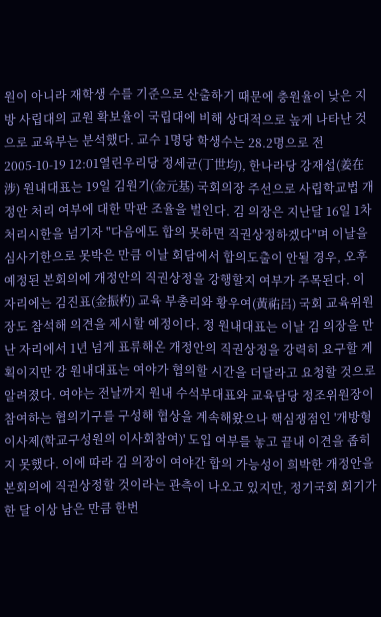원이 아니라 재학생 수를 기준으로 산출하기 때문에 충원율이 낮은 지방 사립대의 교원 확보율이 국립대에 비해 상대적으로 높게 나타난 것으로 교육부는 분석했다. 교수 1명당 학생수는 28.2명으로 전
2005-10-19 12:01열린우리당 정세균(丁世均), 한나라당 강재섭(姜在涉) 원내대표는 19일 김원기(金元基) 국회의장 주선으로 사립학교법 개정안 처리 여부에 대한 막판 조율을 벌인다. 김 의장은 지난달 16일 1차 처리시한을 넘기자 "다음에도 합의 못하면 직권상정하겠다"며 이날을 심사기한으로 못박은 만큼 이날 회담에서 합의도출이 안될 경우, 오후 예정된 본회의에 개정안의 직권상정을 강행할지 여부가 주목된다. 이 자리에는 김진표(金振杓) 교육 부총리와 황우여(黃祐呂) 국회 교육위원장도 참석해 의견을 제시할 예정이다. 정 원내대표는 이날 김 의장을 만난 자리에서 1년 넘게 표류해온 개정안의 직권상정을 강력히 요구할 계획이지만 강 원내대표는 여야가 협의할 시간을 더달라고 요청할 것으로 알려졌다. 여야는 전날까지 원내 수석부대표와 교육담당 정조위원장이 참여하는 협의기구를 구성해 협상을 계속해왔으나 핵심쟁점인 '개방형이사제(학교구성원의 이사회참여)' 도입 여부를 놓고 끝내 이견을 좁히지 못했다. 이에 따라 김 의장이 여야간 합의 가능성이 희박한 개정안을 본회의에 직권상정할 것이라는 관측이 나오고 있지만, 정기국회 회기가 한 달 이상 남은 만큼 한번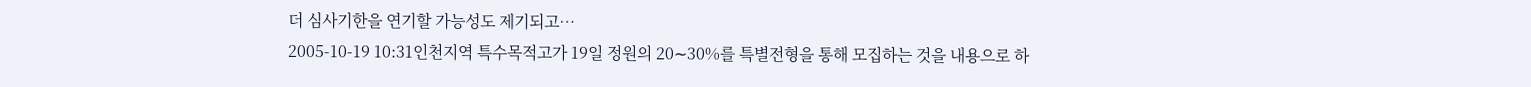더 심사기한을 연기할 가능성도 제기되고…
2005-10-19 10:31인천지역 특수목적고가 19일 정원의 20∼30%를 특별전형을 통해 모집하는 것을 내용으로 하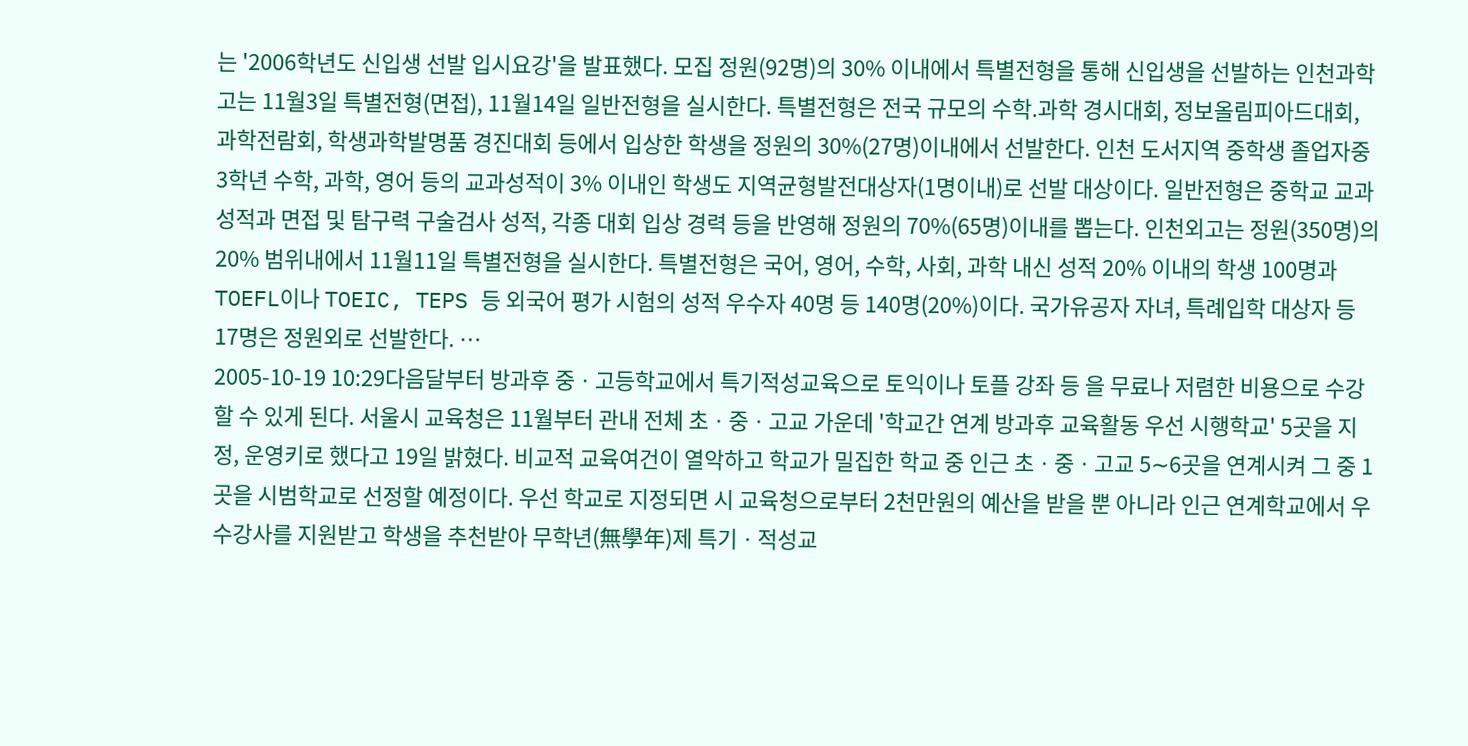는 '2006학년도 신입생 선발 입시요강'을 발표했다. 모집 정원(92명)의 30% 이내에서 특별전형을 통해 신입생을 선발하는 인천과학고는 11월3일 특별전형(면접), 11월14일 일반전형을 실시한다. 특별전형은 전국 규모의 수학.과학 경시대회, 정보올림피아드대회, 과학전람회, 학생과학발명품 경진대회 등에서 입상한 학생을 정원의 30%(27명)이내에서 선발한다. 인천 도서지역 중학생 졸업자중 3학년 수학, 과학, 영어 등의 교과성적이 3% 이내인 학생도 지역균형발전대상자(1명이내)로 선발 대상이다. 일반전형은 중학교 교과성적과 면접 및 탐구력 구술검사 성적, 각종 대회 입상 경력 등을 반영해 정원의 70%(65명)이내를 뽑는다. 인천외고는 정원(350명)의 20% 범위내에서 11월11일 특별전형을 실시한다. 특별전형은 국어, 영어, 수학, 사회, 과학 내신 성적 20% 이내의 학생 100명과 TOEFL이나 TOEIC, TEPS 등 외국어 평가 시험의 성적 우수자 40명 등 140명(20%)이다. 국가유공자 자녀, 특례입학 대상자 등 17명은 정원외로 선발한다. …
2005-10-19 10:29다음달부터 방과후 중ㆍ고등학교에서 특기적성교육으로 토익이나 토플 강좌 등 을 무료나 저렴한 비용으로 수강할 수 있게 된다. 서울시 교육청은 11월부터 관내 전체 초ㆍ중ㆍ고교 가운데 '학교간 연계 방과후 교육활동 우선 시행학교' 5곳을 지정, 운영키로 했다고 19일 밝혔다. 비교적 교육여건이 열악하고 학교가 밀집한 학교 중 인근 초ㆍ중ㆍ고교 5∼6곳을 연계시켜 그 중 1곳을 시범학교로 선정할 예정이다. 우선 학교로 지정되면 시 교육청으로부터 2천만원의 예산을 받을 뿐 아니라 인근 연계학교에서 우수강사를 지원받고 학생을 추천받아 무학년(無學年)제 특기ㆍ적성교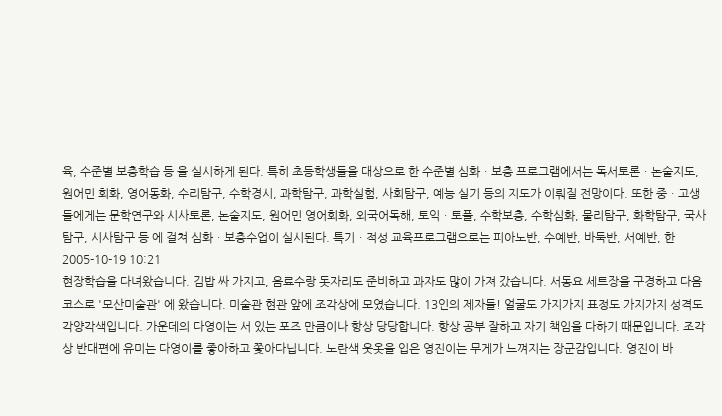육, 수준별 보충학습 등 을 실시하게 된다. 특히 초등학생들을 대상으로 한 수준별 심화ㆍ보충 프로그램에서는 독서토론ㆍ논술지도, 원어민 회화, 영어동화, 수리탐구, 수학경시, 과학탐구, 과학실험, 사회탐구, 예능 실기 등의 지도가 이뤄질 전망이다. 또한 중ㆍ고생들에게는 문학연구와 시사토론, 논술지도, 원어민 영어회화, 외국어독해, 토익ㆍ토플, 수학보충, 수학심화, 물리탐구, 화학탐구, 국사탐구, 시사탐구 등 에 걸쳐 심화ㆍ보충수업이 실시된다. 특기ㆍ적성 교육프로그램으로는 피아노반, 수예반, 바둑반, 서예반, 한
2005-10-19 10:21
현장학습을 다녀왔습니다. 김밥 싸 가지고, 음료수랑 돗자리도 준비하고 과자도 많이 가져 갔습니다. 서동요 세트장을 구경하고 다음 코스로 '모산미술관' 에 왔습니다. 미술관 현관 앞에 조각상에 모였습니다. 13인의 제자들! 얼굴도 가지가지 표정도 가지가지 성격도 각양각색입니다. 가운데의 다영이는 서 있는 포즈 만큼이나 항상 당당합니다. 항상 공부 잘하고 자기 책임을 다하기 때문입니다. 조각상 반대편에 유미는 다영이를 좋아하고 쫓아다닙니다. 노란색 웃옷을 입은 영진이는 무게가 느껴지는 장군감입니다. 영진이 바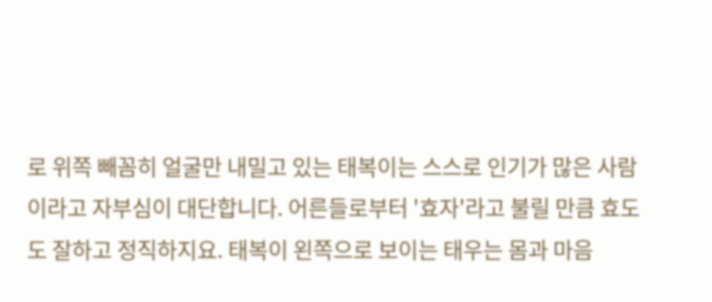로 위쪽 빼꼼히 얼굴만 내밀고 있는 태복이는 스스로 인기가 많은 사람이라고 자부심이 대단합니다. 어른들로부터 '효자'라고 불릴 만큼 효도도 잘하고 정직하지요. 태복이 왼쪽으로 보이는 태우는 몸과 마음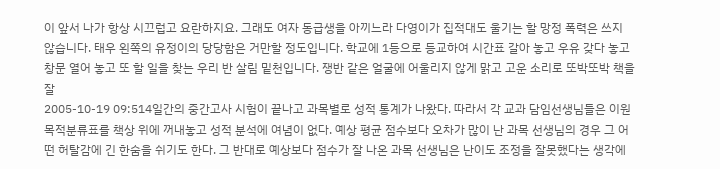이 앞서 나가 항상 시끄럽고 요란하지요. 그래도 여자 동급생을 아끼느라 다영이가 집적대도 울기는 할 망정 폭력은 쓰지 않습니다. 태우 왼쪽의 유정이의 당당함은 거만할 정도입니다. 학교에 1등으로 등교하여 시간표 갈아 놓고 우유 갖다 놓고 창문 열어 놓고 또 할 일을 찾는 우리 반 살림 밑천입니다. 쟁반 같은 얼굴에 어울리지 않게 맑고 고운 소리로 또박또박 책을 잘
2005-10-19 09:514일간의 중간고사 시험이 끝나고 과목별로 성적 통계가 나왔다. 따라서 각 교과 담임선생님들은 이원목적분류표를 책상 위에 꺼내놓고 성적 분석에 여념이 없다. 예상 평균 점수보다 오차가 많이 난 과목 선생님의 경우 그 어떤 허탈감에 긴 한숨을 쉬기도 한다. 그 반대로 예상보다 점수가 잘 나온 과목 선생님은 난이도 조정을 잘못했다는 생각에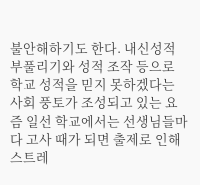불안해하기도 한다. 내신성적 부풀리기와 성적 조작 등으로 학교 성적을 믿지 못하겠다는 사회 풍토가 조성되고 있는 요즘 일선 학교에서는 선생님들마다 고사 때가 되면 출제로 인해 스트레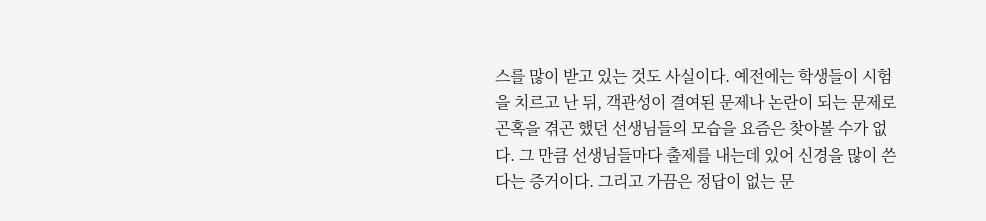스를 많이 받고 있는 것도 사실이다. 예전에는 학생들이 시험을 치르고 난 뒤, 객관성이 결여된 문제나 논란이 되는 문제로 곤혹을 겪곤 했던 선생님들의 모습을 요즘은 찾아볼 수가 없다. 그 만큼 선생님들마다 출제를 내는데 있어 신경을 많이 쓴다는 증거이다. 그리고 가끔은 정답이 없는 문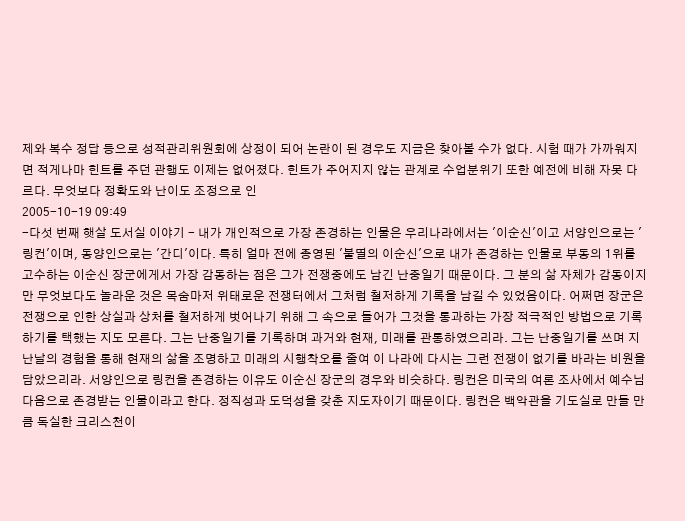제와 복수 정답 등으로 성적관리위원회에 상정이 되어 논란이 된 경우도 지금은 찾아볼 수가 없다. 시험 때가 가까워지면 적게나마 힌트를 주던 관행도 이제는 없어졌다. 힌트가 주어지지 않는 관계로 수업분위기 또한 예전에 비해 자못 다르다. 무엇보다 정확도와 난이도 조정으로 인
2005-10-19 09:49
-다섯 번째 햇살 도서실 이야기 - 내가 개인적으로 가장 존경하는 인물은 우리나라에서는 '이순신'이고 서양인으로는 '링컨'이며, 동양인으로는 '간디'이다. 특히 얼마 전에 종영된 '불멸의 이순신'으로 내가 존경하는 인물로 부동의 1위를 고수하는 이순신 장군에게서 가장 감동하는 점은 그가 전쟁중에도 남긴 난중일기 때문이다. 그 분의 삶 자체가 감동이지만 무엇보다도 놀라운 것은 목숨마저 위태로운 전쟁터에서 그처럼 철저하게 기록을 남길 수 있었음이다. 어쩌면 장군은 전쟁으로 인한 상실과 상처를 철저하게 벗어나기 위해 그 속으로 들어가 그것을 통과하는 가장 적극적인 방법으로 기록하기를 택했는 지도 모른다. 그는 난중일기를 기록하며 과거와 현재, 미래를 관통하였으리라. 그는 난중일기를 쓰며 지난날의 경험을 통해 현재의 삶을 조명하고 미래의 시행착오를 줄여 이 나라에 다시는 그런 전쟁이 없기를 바라는 비원을 담았으리라. 서양인으로 링컨을 존경하는 이유도 이순신 장군의 경우와 비슷하다. 링컨은 미국의 여론 조사에서 예수님 다음으로 존경받는 인물이라고 한다. 정직성과 도덕성을 갖춘 지도자이기 때문이다. 링컨은 백악관을 기도실로 만들 만큼 독실한 크리스천이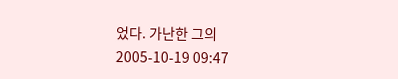었다. 가난한 그의
2005-10-19 09:47